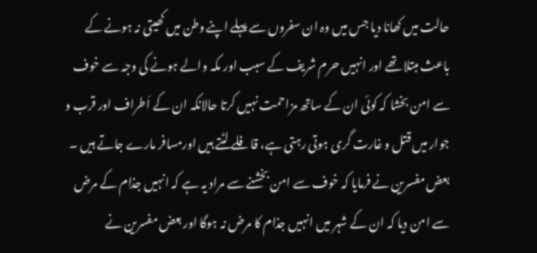حالت میں کھانا دیا جس میں وہ ان سفروں سے پہلے اپنے وطن میں کھیتی نہ ہونے کے باعث مبتلا تھے اور انہیں حرم شریف کے سبب اور مکہ والے ہونے کی وجہ سے خوف سے امن بخشا کہ کوئی ان کے ساتھ مزاحمت نہیں کرتا حالانکہ ان کے اَطراف اور قرب و جوار میں قتل و غارت گری ہوتی رہتی ہے، قافلے لٹتے ہیں اورمسافر مارے جاتے ہیں ۔ بعض مفسرین نے فرمایا کہ خوف سے امن بخشنے سے مراد یہ ہے کہ انہیں جذام کے مرض سے امن دیا کہ ان کے شہر میں انہیں جذام کا مرض نہ ہوگا اور بعض مفسرین نے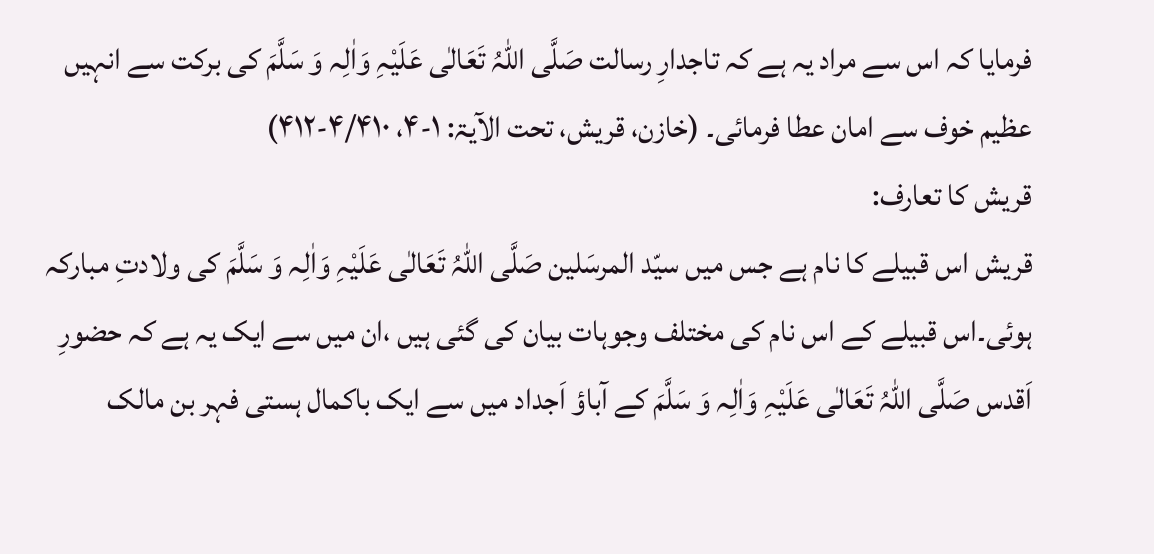فرمایا کہ اس سے مراد یہ ہے کہ تاجدارِ رسالت صَلَّی اللّٰہُ تَعَالٰی عَلَیْہِ وَاٰلِہ وَ سَلَّمَ کی برکت سے انہیں عظیم خوف سے امان عطا فرمائی۔ (خازن، قریش، تحت الآیۃ: ۱-۴، ۴/۴۱۰-۴۱۲)
قریش کا تعارف:
قریش اس قبیلے کا نام ہے جس میں سیّد المرسَلین صَلَّی اللّٰہُ تَعَالٰی عَلَیْہِ وَاٰلِہ وَ سَلَّمَ کی ولادتِ مبارکہ ہوئی۔اس قبیلے کے اس نام کی مختلف وجوہات بیان کی گئی ہیں ،ان میں سے ایک یہ ہے کہ حضورِ اَقدس صَلَّی اللّٰہُ تَعَالٰی عَلَیْہِ وَاٰلِہ وَ سَلَّمَ کے آباؤ اَجداد میں سے ایک باکمال ہستی فہر بن مالک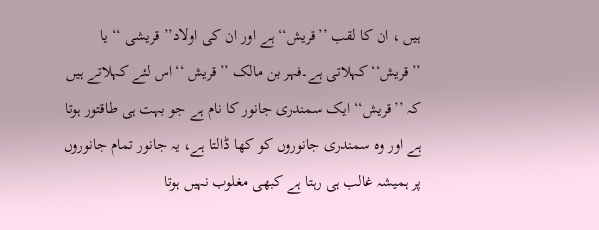ہیں ، ان کا لقب ’’قریش‘‘ ہے اور ان کی اولاد’’ قریشی ‘‘ یا ’’قریش‘‘ کہلاتی ہے۔فہر بن مالک ’’قریش ‘‘اس لئے کہلاتے ہیں کہ ’’قریش‘‘ ایک سمندری جانور کا نام ہے جو بہت ہی طاقتور ہوتا ہے اور وہ سمندری جانوروں کو کھا ڈالتا ہے، یہ جانور تمام جانوروں پر ہمیشہ غالب ہی رہتا ہے کبھی مغلوب نہیں ہوتا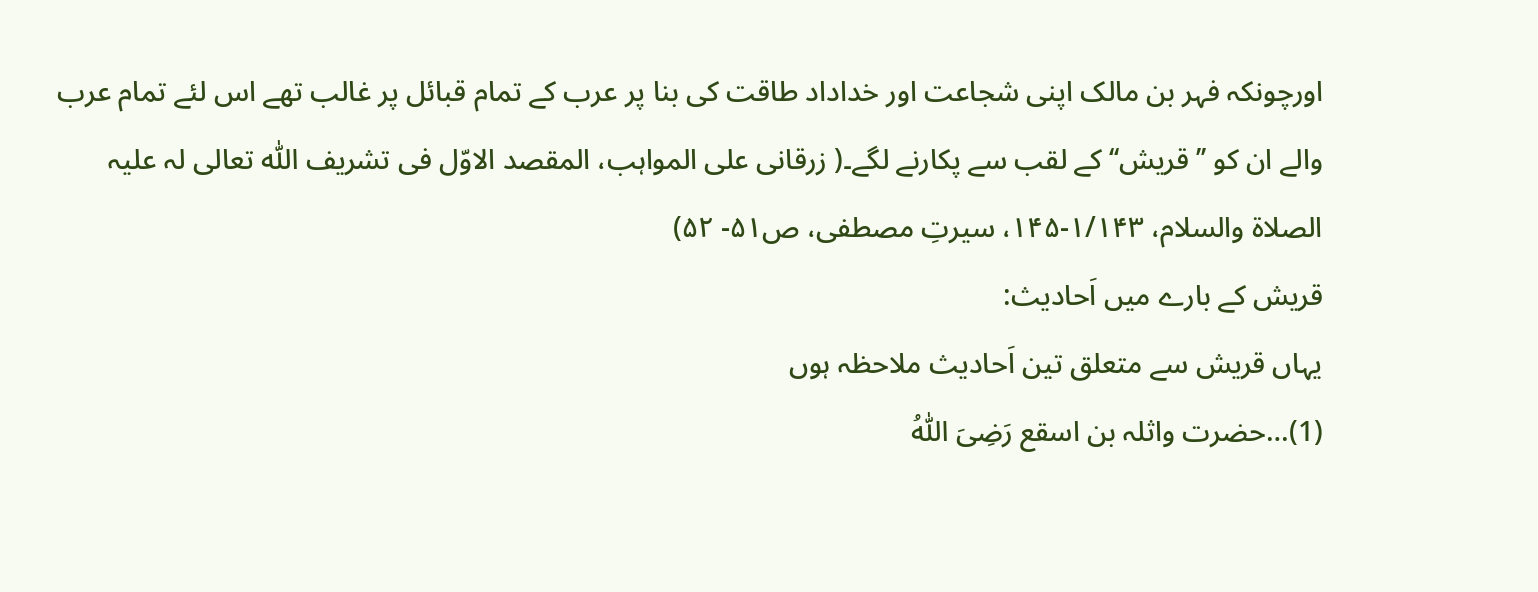اورچونکہ فہر بن مالک اپنی شجاعت اور خداداد طاقت کی بنا پر عرب کے تمام قبائل پر غالب تھے اس لئے تمام عرب والے ان کو ’’قریش‘‘ کے لقب سے پکارنے لگے۔( زرقانی علی المواہب، المقصد الاوّل فی تشریف اللّٰہ تعالی لہ علیہ الصلاۃ والسلام، ۱/۱۴۳-۱۴۵، سیرتِ مصطفی، ص۵۱- ۵۲)
قریش کے بارے میں اَحادیث:
یہاں قریش سے متعلق تین اَحادیث ملاحظہ ہوں
(1)…حضرت واثلہ بن اسقع رَضِیَ اللّٰہُ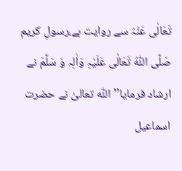تَعَالٰی عَنْہُ سے روایت ہے،رسولِ کریم صَلَّی اللّٰہُ تَعَالٰی عَلَیْہِ وَاٰلِہ وَ سَلَّمَ نے ارشاد فرمایا’’اللّٰہ تعالیٰ نے حضرت اسماعیل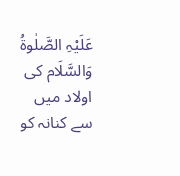عَلَیْہِ الصَّلٰوۃُ وَالسَّلَام کی اولاد میں سے کنانہ کو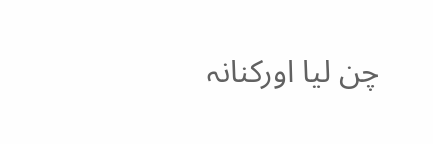چن لیا اورکنانہ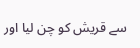سے قریش کو چن لیا اور